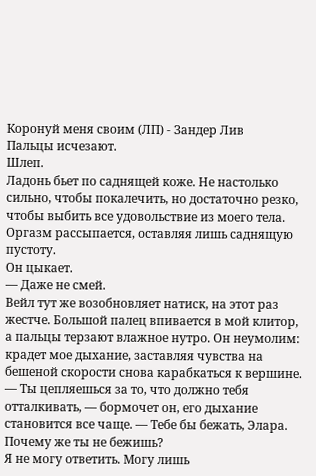Коронуй меня своим (ЛП) - Зандер Лив
Пальцы исчезают.
Шлеп.
Ладонь бьет по саднящей коже. Не настолько сильно, чтобы покалечить, но достаточно резко, чтобы выбить все удовольствие из моего тела. Оргазм рассыпается, оставляя лишь саднящую пустоту.
Он цыкает.
— Даже не смей.
Вейл тут же возобновляет натиск, на этот раз жестче. Большой палец впивается в мой клитор, а пальцы терзают влажное нутро. Он неумолим: крадет мое дыхание, заставляя чувства на бешеной скорости снова карабкаться к вершине.
— Ты цепляешься за то, что должно тебя отталкивать, — бормочет он, его дыхание становится все чаще. — Тебе бы бежать, Элара. Почему же ты не бежишь?
Я не могу ответить. Могу лишь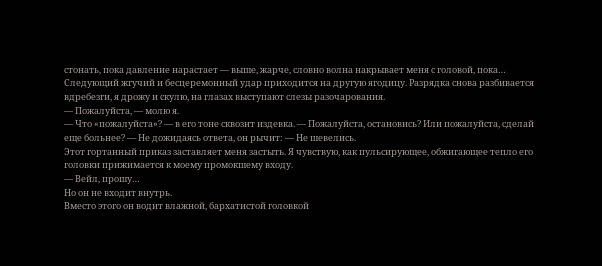стонать, пока давление нарастает — выше, жарче, словно волна накрывает меня с головой, пока…
Следующий жгучий и бесцеремонный удар приходится на другую ягодицу. Разрядка снова разбивается вдребезги, я дрожу и скулю, на глазах выступают слезы разочарования.
— Пожалуйста, — молю я.
— Что «пожалуйста»? — в его тоне сквозит издевка. — Пожалуйста, остановись? Или пожалуйста, сделай еще больнее? — Не дожидаясь ответа, он рычит: — Не шевелись.
Этот гортанный приказ заставляет меня застыть. Я чувствую, как пульсирующее, обжигающее тепло его головки прижимается к моему промокшему входу.
— Вейл, прошу…
Но он не входит внутрь.
Вместо этого он водит влажной, бархатистой головкой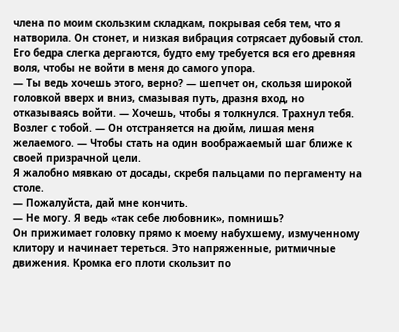члена по моим скользким складкам, покрывая себя тем, что я натворила. Он стонет, и низкая вибрация сотрясает дубовый стол. Его бедра слегка дергаются, будто ему требуется вся его древняя воля, чтобы не войти в меня до самого упора.
— Ты ведь хочешь этого, верно? — шепчет он, скользя широкой головкой вверх и вниз, смазывая путь, дразня вход, но отказываясь войти. — Хочешь, чтобы я толкнулся. Трахнул тебя. Возлег с тобой. — Он отстраняется на дюйм, лишая меня желаемого. — Чтобы стать на один воображаемый шаг ближе к своей призрачной цели.
Я жалобно мявкаю от досады, скребя пальцами по пергаменту на столе.
— Пожалуйста, дай мне кончить.
— Не могу. Я ведь «так себе любовник», помнишь?
Он прижимает головку прямо к моему набухшему, измученному клитору и начинает тереться. Это напряженные, ритмичные движения. Кромка его плоти скользит по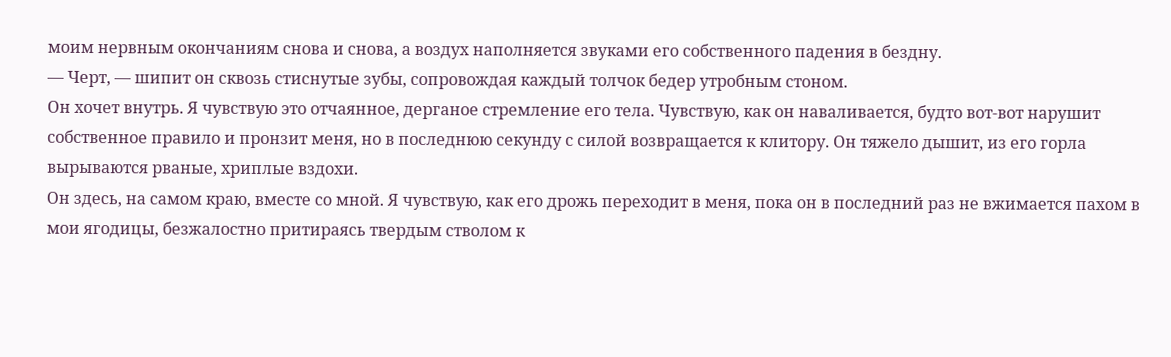моим нервным окончаниям снова и снова, а воздух наполняется звуками его собственного падения в бездну.
— Черт, — шипит он сквозь стиснутые зубы, сопровождая каждый толчок бедер утробным стоном.
Он хочет внутрь. Я чувствую это отчаянное, дерганое стремление его тела. Чувствую, как он наваливается, будто вот-вот нарушит собственное правило и пронзит меня, но в последнюю секунду с силой возвращается к клитору. Он тяжело дышит, из его горла вырываются рваные, хриплые вздохи.
Он здесь, на самом краю, вместе со мной. Я чувствую, как его дрожь переходит в меня, пока он в последний раз не вжимается пахом в мои ягодицы, безжалостно притираясь твердым стволом к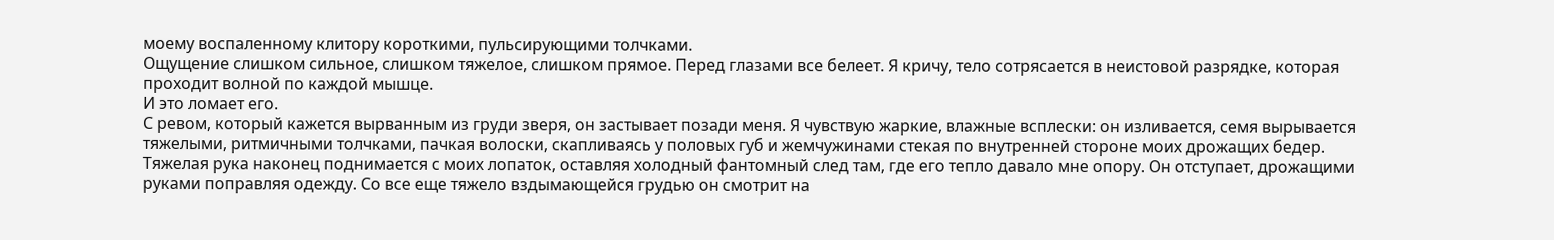моему воспаленному клитору короткими, пульсирующими толчками.
Ощущение слишком сильное, слишком тяжелое, слишком прямое. Перед глазами все белеет. Я кричу, тело сотрясается в неистовой разрядке, которая проходит волной по каждой мышце.
И это ломает его.
С ревом, который кажется вырванным из груди зверя, он застывает позади меня. Я чувствую жаркие, влажные всплески: он изливается, семя вырывается тяжелыми, ритмичными толчками, пачкая волоски, скапливаясь у половых губ и жемчужинами стекая по внутренней стороне моих дрожащих бедер.
Тяжелая рука наконец поднимается с моих лопаток, оставляя холодный фантомный след там, где его тепло давало мне опору. Он отступает, дрожащими руками поправляя одежду. Со все еще тяжело вздымающейся грудью он смотрит на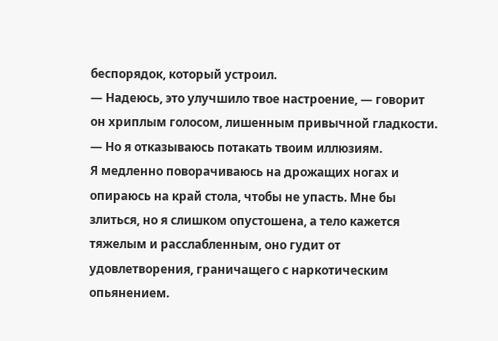беспорядок, который устроил.
— Надеюсь, это улучшило твое настроение, — говорит он хриплым голосом, лишенным привычной гладкости. — Но я отказываюсь потакать твоим иллюзиям.
Я медленно поворачиваюсь на дрожащих ногах и опираюсь на край стола, чтобы не упасть. Мне бы злиться, но я слишком опустошена, а тело кажется тяжелым и расслабленным, оно гудит от удовлетворения, граничащего с наркотическим опьянением.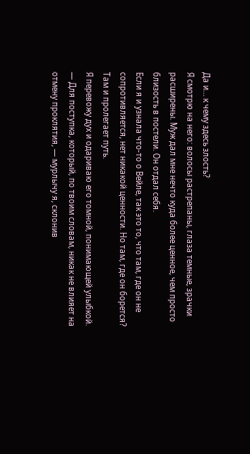Да и… к чему здесь злость?
Я смотрю на него: волосы растрепаны, глаза темные, зрачки расширены. Муж дал мне нечто куда более ценное, чем просто близость в постели. Он отдал себя.
Если я и узнала что-то о Вейле, так это то, что там, где он не сопротивляется, нет никакой ценности. Но там, где он борется?
Там и пролегает путь.
Я перевожу дух и одариваю его томной, понимающей улыбкой.
— Для поступка, который, по твоим словам, никак не влияет на отмену проклятия, — мурлычу я, склонив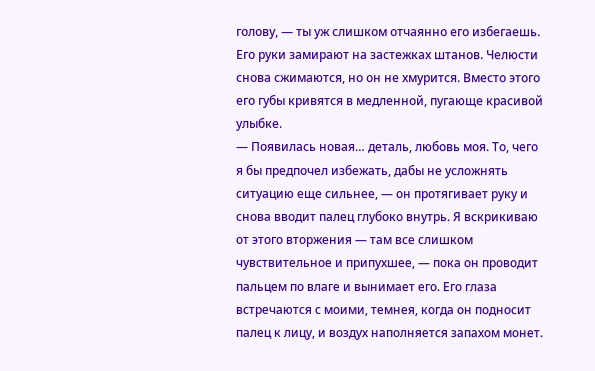голову, — ты уж слишком отчаянно его избегаешь.
Его руки замирают на застежках штанов. Челюсти снова сжимаются, но он не хмурится. Вместо этого его губы кривятся в медленной, пугающе красивой улыбке.
— Появилась новая… деталь, любовь моя. То, чего я бы предпочел избежать, дабы не усложнять ситуацию еще сильнее, — он протягивает руку и снова вводит палец глубоко внутрь. Я вскрикиваю от этого вторжения — там все слишком чувствительное и припухшее, — пока он проводит пальцем по влаге и вынимает его. Его глаза встречаются с моими, темнея, когда он подносит палец к лицу, и воздух наполняется запахом монет.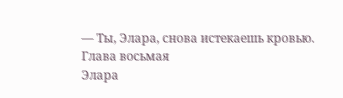— Ты, Элара, снова истекаешь кровью.
Глава восьмая
Элара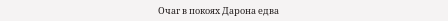Очаг в покоях Дарона едва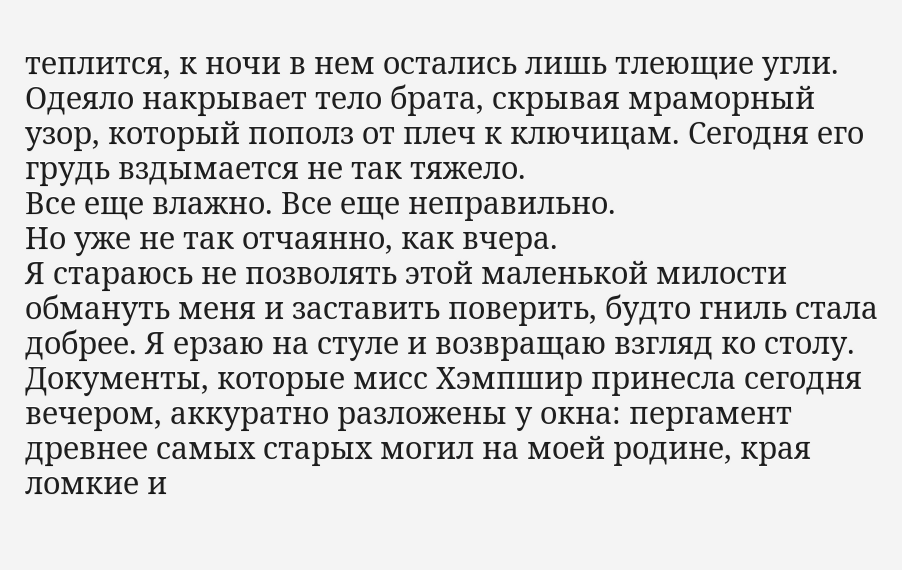теплится, к ночи в нем остались лишь тлеющие угли. Одеяло накрывает тело брата, скрывая мраморный узор, который пополз от плеч к ключицам. Сегодня его грудь вздымается не так тяжело.
Все еще влажно. Все еще неправильно.
Но уже не так отчаянно, как вчера.
Я стараюсь не позволять этой маленькой милости обмануть меня и заставить поверить, будто гниль стала добрее. Я ерзаю на стуле и возвращаю взгляд ко столу. Документы, которые мисс Хэмпшир принесла сегодня вечером, аккуратно разложены у окна: пергамент древнее самых старых могил на моей родине, края ломкие и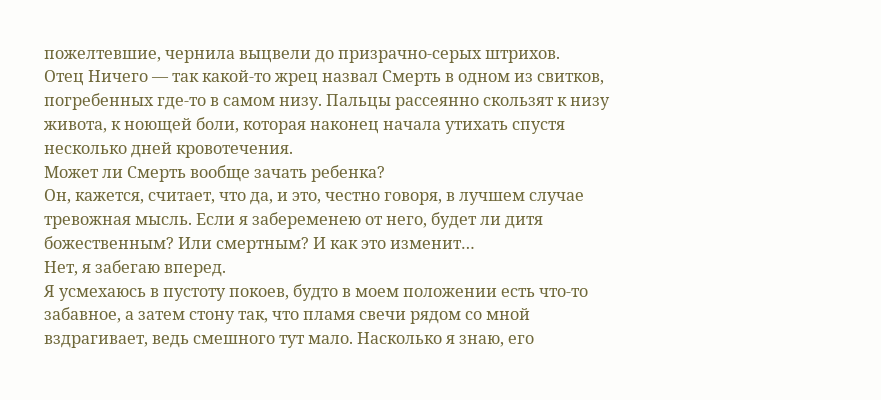пожелтевшие, чернила выцвели до призрачно-серых штрихов.
Отец Ничего — так какой-то жрец назвал Смерть в одном из свитков, погребенных где-то в самом низу. Пальцы рассеянно скользят к низу живота, к ноющей боли, которая наконец начала утихать спустя несколько дней кровотечения.
Может ли Смерть вообще зачать ребенка?
Он, кажется, считает, что да, и это, честно говоря, в лучшем случае тревожная мысль. Если я забеременею от него, будет ли дитя божественным? Или смертным? И как это изменит…
Нет, я забегаю вперед.
Я усмехаюсь в пустоту покоев, будто в моем положении есть что-то забавное, а затем стону так, что пламя свечи рядом со мной вздрагивает, ведь смешного тут мало. Насколько я знаю, его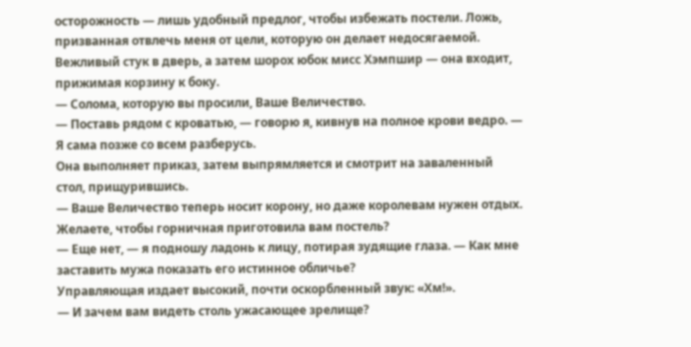осторожность — лишь удобный предлог, чтобы избежать постели. Ложь, призванная отвлечь меня от цели, которую он делает недосягаемой.
Вежливый стук в дверь, а затем шорох юбок мисс Хэмпшир — она входит, прижимая корзину к боку.
— Солома, которую вы просили, Ваше Величество.
— Поставь рядом с кроватью, — говорю я, кивнув на полное крови ведро. — Я сама позже со всем разберусь.
Она выполняет приказ, затем выпрямляется и смотрит на заваленный стол, прищурившись.
— Ваше Величество теперь носит корону, но даже королевам нужен отдых. Желаете, чтобы горничная приготовила вам постель?
— Еще нет, — я подношу ладонь к лицу, потирая зудящие глаза. — Как мне заставить мужа показать его истинное обличье?
Управляющая издает высокий, почти оскорбленный звук: «Хм!».
— И зачем вам видеть столь ужасающее зрелище?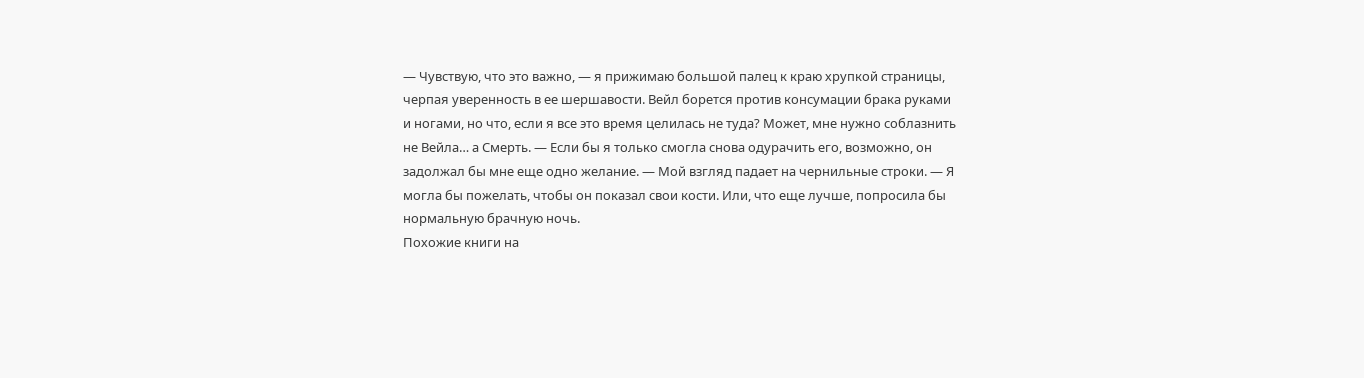— Чувствую, что это важно, — я прижимаю большой палец к краю хрупкой страницы, черпая уверенность в ее шершавости. Вейл борется против консумации брака руками и ногами, но что, если я все это время целилась не туда? Может, мне нужно соблазнить не Вейла… а Смерть. — Если бы я только смогла снова одурачить его, возможно, он задолжал бы мне еще одно желание. — Мой взгляд падает на чернильные строки. — Я могла бы пожелать, чтобы он показал свои кости. Или, что еще лучше, попросила бы нормальную брачную ночь.
Похожие книги на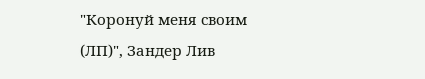"Коронуй меня своим (ЛП)", Зандер Лив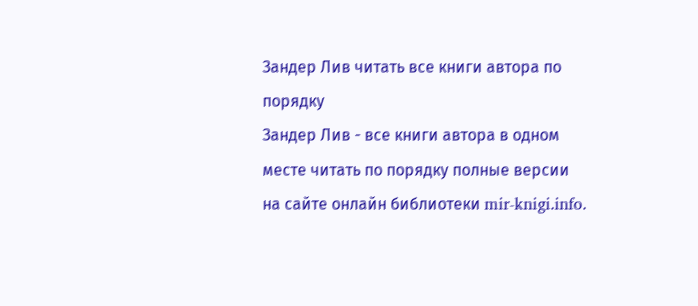Зандер Лив читать все книги автора по порядку
Зандер Лив - все книги автора в одном месте читать по порядку полные версии на сайте онлайн библиотеки mir-knigi.info.